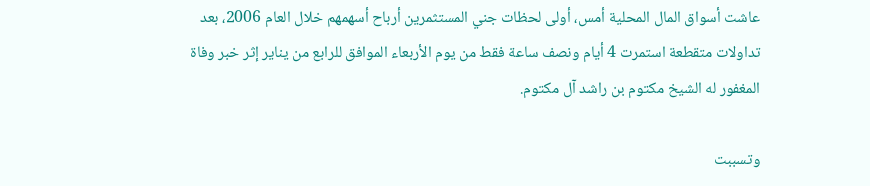عاشت أسواق المال المحلية أمس، أولى لحظات جني المستثمرين أرباح أسهمهم خلال العام 2006، بعد تداولات متقطعة استمرت 4 أيام ونصف ساعة فقط من يوم الأربعاء الموافق للرابع من يناير إثر خبر وفاة المغفور له الشيخ مكتوم بن راشد آل مكتوم.

وتسببت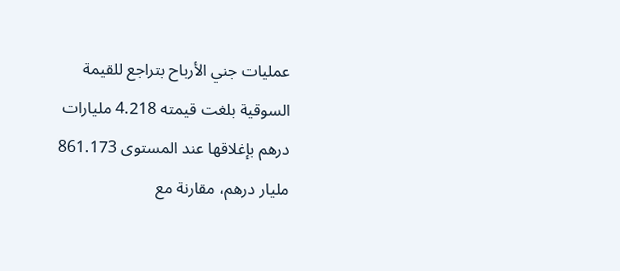عمليات جني الأرباح بتراجع للقيمة السوقية بلغت قيمته 4.218 مليارات درهم بإغلاقها عند المستوى 861.173 مليار درهم، مقارنة مع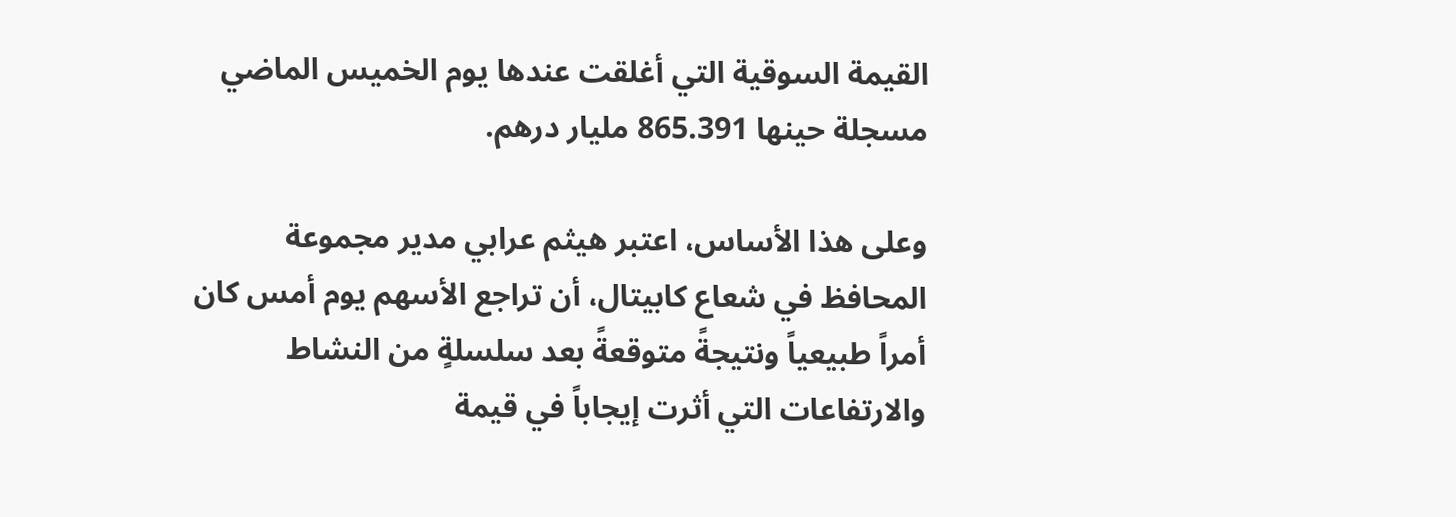القيمة السوقية التي أغلقت عندها يوم الخميس الماضي مسجلة حينها 865.391 مليار درهم.

وعلى هذا الأساس، اعتبر هيثم عرابي مدير مجموعة المحافظ في شعاع كابيتال، أن تراجع الأسهم يوم أمس كان أمراً طبيعياً ونتيجةً متوقعةً بعد سلسلةٍ من النشاط والارتفاعات التي أثرت إيجاباً في قيمة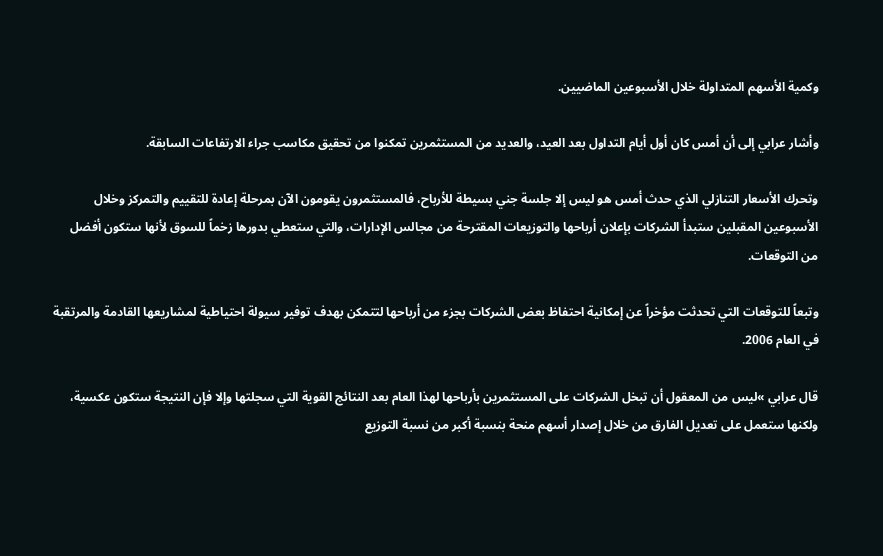وكمية الأسهم المتداولة خلال الأسبوعين الماضيين.

وأشار عرابي إلى أن أمس كان أول أيام التداول بعد العيد، والعديد من المستثمرين تمكنوا من تحقيق مكاسب جراء الارتفاعات السابقة.

وتحرك الأسعار التنازلي الذي حدث أمس هو ليس إلا جلسة جني بسيطة للأرباح، فالمستثمرون يقومون الآن بمرحلة إعادة للتقييم والتمركز وخلال الأسبوعين المقبلين ستبدأ الشركات بإعلان أرباحها والتوزيعات المقترحة من مجالس الإدارات، والتي ستعطي بدورها زخماً للسوق لأنها ستكون أفضل من التوقعات.

وتبعاً للتوقعات التي تحدثت مؤخراً عن إمكانية احتفاظ بعض الشركات بجزء من أرباحها لتتمكن بهدف توفير سيولة احتياطية لمشاريعها القادمة والمرتقبة في العام 2006.

قال عرابي »ليس من المعقول أن تبخل الشركات على المستثمرين بأرباحها لهذا العام بعد النتائج القوية التي سجلتها وإلا فإن النتيجة ستكون عكسية، ولكنها ستعمل على تعديل الفارق من خلال إصدار أسهم منحة بنسبة أكبر من نسبة التوزيع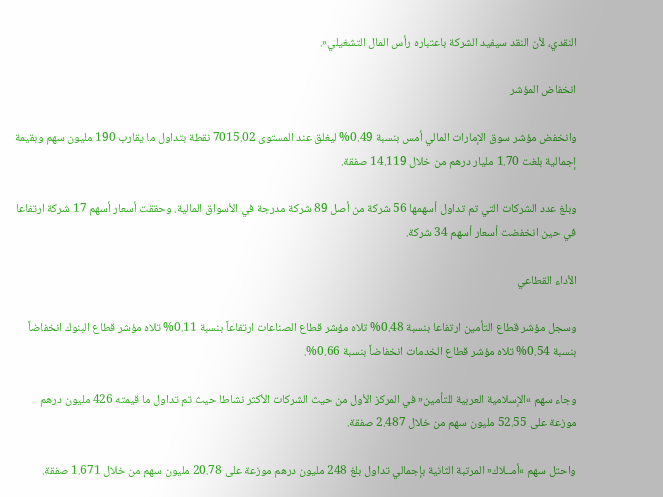النقدي، لأن النقد سيفيد الشركة باعتباره رأس المال التشغيلي«.

انخفاض المؤشر

وانخفض مؤشر سوق الإمارات المالي أمس بنسبة 0.49% ليغلق عند المستوى 7015.02 نقطة بتداول ما يقارب 190 مليون سهم وبقيمة إجمالية بلغت 1.70 مليار درهم من خلال 14.119 صفقة.

وبلغ عدد الشركات التي تم تداول أسهمها 56 شركة من أصل 89 شركة مدرجة في الأسواق المالية. وحققت أسعار أسهم 17 شركة ارتفاعا في حين انخفضت أسعار أسهم 34 شركة.

الأداء القطاعي

وسجل مؤشر قطاع التأمين ارتفاعا بنسبة 0.48% تلاه مؤشر قطاع الصناعات ارتفاعاً بنسبة 0.11% تلاه مؤشر قطاع البنوك انخفاضاً بنسبة 0.54% تلاه مؤشر قطاع الخدمات انخفاضاً بنسبة 0.66%.

وجاء سهم »الإسلامية العربية للتأمين« في المركز الأول من حيث الشركات الأكثر نشاطا حيث تم تداول ما قيمته 426 مليون درهم موزعة على 52.55 مليون سهم من خلال 2.487 صفقة.

واحتل سهم »أمــلاك« المرتبة الثانية بإجمالي تداول بلغ 248 مليون درهم موزعة على 20.78 مليون سهم من خلال 1.671 صفقة.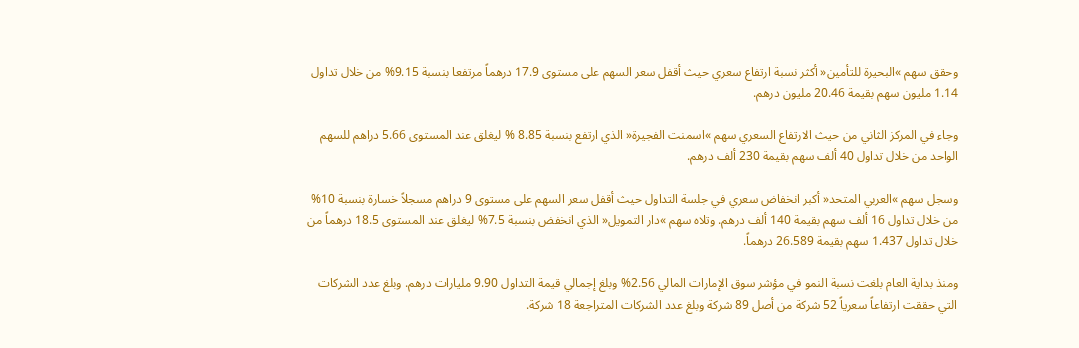وحقق سهم »البحيرة للتأمين« أكثر نسبة ارتفاع سعري حيث أقفل سعر السهم على مستوى 17.9 درهماً مرتفعا بنسبة 9.15% من خلال تداول 1.14 مليون سهم بقيمة 20.46 مليون درهم.

وجاء في المركز الثاني من حيث الارتفاع السعري سهم »اسمنت الفجيرة« الذي ارتفع بنسبة 8.85 % ليغلق عند المستوى 5.66 دراهم للسهم الواحد من خلال تداول 40 ألف سهم بقيمة 230 ألف درهم.

وسجل سهم »العربي المتحد« أكبر انخفاض سعري في جلسة التداول حيث أقفل سعر السهم على مستوى 9 دراهم مسجلاً خسارة بنسبة 10% من خلال تداول 16 ألف سهم بقيمة 140 ألف درهم. وتلاه سهم »دار التمويل« الذي انخفض بنسبة 7.5% ليغلق عند المستوى 18.5 درهماً من خلال تداول 1.437 سهم بقيمة 26.589 درهماً.

ومنذ بداية العام بلغت نسبة النمو في مؤشر سوق الإمارات المالي 2.56% وبلغ إجمالي قيمة التداول 9.90 مليارات درهم. وبلغ عدد الشركات التي حققت ارتفاعاً سعرياً 52 شركة من أصل 89 شركة وبلغ عدد الشركات المتراجعة 18 شركة.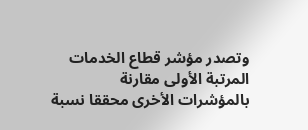وتصدر مؤشر قطاع الخدمات المرتبة الأولى مقارنة بالمؤشرات الأخرى محققا نسبة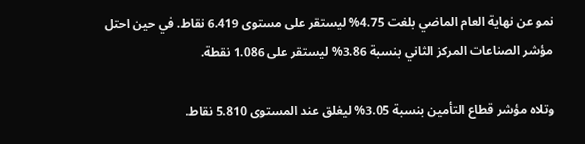نمو عن نهاية العام الماضي بلغت 4.75% ليستقر على مستوى 6.419 نقاط. في حين احتل مؤشر الصناعات المركز الثاني بنسبة 3.86% ليستقر على 1.086 نقطة.

وتلاه مؤشر قطاع التأمين بنسبة 3.05% ليغلق عند المستوى 5.810 نقاط.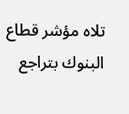تلاه مؤشر قطاع البنوك بتراجع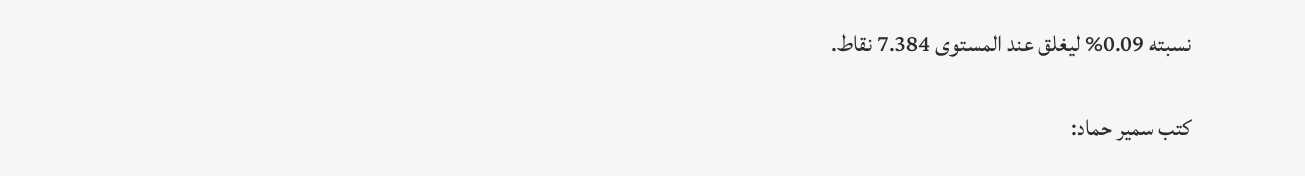نسبته 0.09% ليغلق عند المستوى 7.384 نقاط.

كتب سمير حماد: